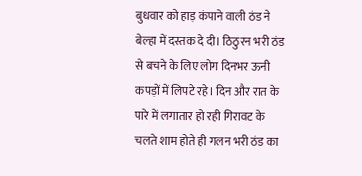बुधवार को हाड़ कंपाने वाली ठंड ने बेल्हा में दस्तक दे दी। ठिठुरन भरी ठंड से बचने के लिए लोग दिनभर ऊनी कपड़ों में लिपटे रहे। दिन और रात के पारे में लगातार हो रही गिरावट के चलते शाम होते ही गलन भरी ठंड का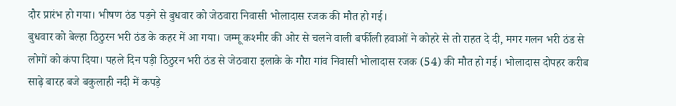दौर प्रारंभ हो गया। भीषण ठंड पड़ने से बुधवार को जेठवारा निवासी भोलादास रजक की मौत हो गई।
बुधवार को बेल्हा ठिठुरन भरी ठंड के कहर में आ गया। जम्मू कश्मीर की ओर से चलने वाली बर्फीली हवाओं ने कोहरे से तो राहत दे दी, मगर गलन भरी ठंड से लोगों को कंपा दिया। पहले दिन पड़ी ठिठुरन भरी ठंड से जेठवारा इलाके के गौरा गांव निवासी भोलादास रजक (54) की मौत हो गई। भोलादास दोपहर करीब साढ़े बारह बजे बकुलाही नदी में कपड़े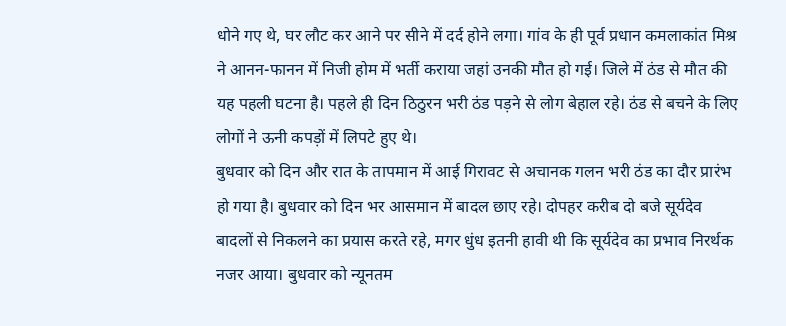धोने गए थे, घर लौट कर आने पर सीने में दर्द होने लगा। गांव के ही पूर्व प्रधान कमलाकांत मिश्र ने आनन-फानन में निजी होम में भर्ती कराया जहां उनकी मौत हो गई। जिले में ठंड से मौत की यह पहली घटना है। पहले ही दिन ठिठुरन भरी ठंड पड़ने से लोग बेहाल रहे। ठंड से बचने के लिए लोगों ने ऊनी कपड़ों में लिपटे हुए थे।
बुधवार को दिन और रात के तापमान में आई गिरावट से अचानक गलन भरी ठंड का दौर प्रारंभ हो गया है। बुधवार को दिन भर आसमान में बादल छाए रहे। दोपहर करीब दो बजे सूर्यदेव बादलों से निकलने का प्रयास करते रहे, मगर धुंध इतनी हावी थी कि सूर्यदेव का प्रभाव निरर्थक नजर आया। बुधवार को न्यूनतम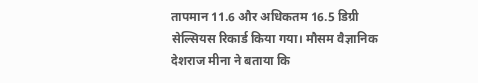तापमान 11.6 और अधिकतम 16.5 डिग्री सेल्सियस रिकार्ड किया गया। मौसम वैज्ञानिक देशराज मीना ने बताया कि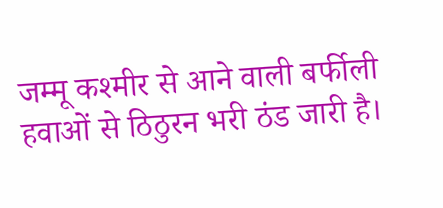जम्मू कश्मीर से आने वाली बर्फीली हवाओं से ठिठुरन भरी ठंड जारी है।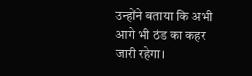उन्होंने बताया कि अभी आगे भी ठंड का कहर जारी रहेगा।